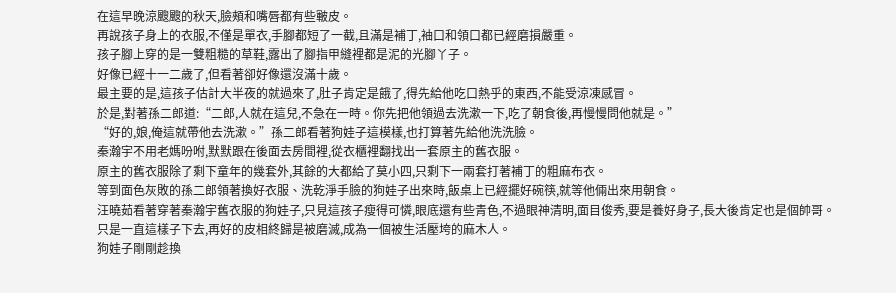在這早晚涼颼颼的秋天,臉頰和嘴唇都有些皸皮。
再說孩子身上的衣服,不僅是單衣,手腳都短了一截,且滿是補丁,袖口和領口都已經磨損嚴重。
孩子腳上穿的是一雙粗糙的草鞋,露出了腳指甲縫裡都是泥的光腳丫子。
好像已經十一二歲了,但看著卻好像還沒滿十歲。
最主要的是,這孩子估計大半夜的就過來了,肚子肯定是餓了,得先給他吃口熱乎的東西,不能受涼凍感冒。
於是,對著孫二郎道:“二郎,人就在這兒,不急在一時。你先把他領過去洗漱一下,吃了朝食後,再慢慢問他就是。”
“好的,娘,俺這就帶他去洗漱。”孫二郎看著狗娃子這模樣,也打算著先給他洗洗臉。
秦瀚宇不用老媽吩咐,默默跟在後面去房間裡,從衣櫃裡翻找出一套原主的舊衣服。
原主的舊衣服除了剩下童年的幾套外,其餘的大都給了莫小四,只剩下一兩套打著補丁的粗麻布衣。
等到面色灰敗的孫二郎領著換好衣服、洗乾淨手臉的狗娃子出來時,飯桌上已經擺好碗筷,就等他倆出來用朝食。
汪曉茹看著穿著秦瀚宇舊衣服的狗娃子,只見這孩子瘦得可憐,眼底還有些青色,不過眼神清明,面目俊秀,要是養好身子,長大後肯定也是個帥哥。
只是一直這樣子下去,再好的皮相終歸是被磨滅,成為一個被生活壓垮的麻木人。
狗娃子剛剛趁換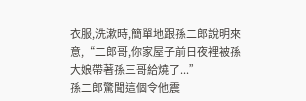衣服,洗漱時,簡單地跟孫二郎說明來意,“二郎哥,你家屋子前日夜裡被孫大娘帶著孫三哥給燒了...”
孫二郎驚聞這個令他震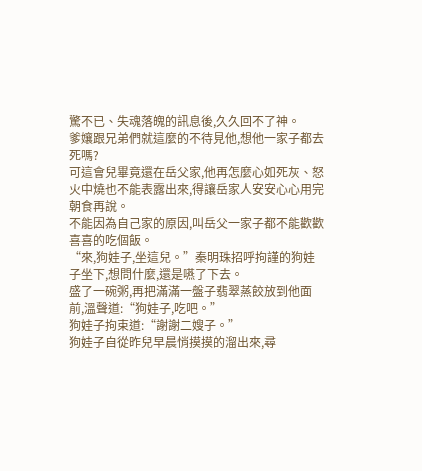驚不已、失魂落魄的訊息後,久久回不了神。
爹孃跟兄弟們就這麼的不待見他,想他一家子都去死嗎?
可這會兒畢竟還在岳父家,他再怎麼心如死灰、怒火中燒也不能表露出來,得讓岳家人安安心心用完朝食再說。
不能因為自己家的原因,叫岳父一家子都不能歡歡喜喜的吃個飯。
“來,狗娃子,坐這兒。”秦明珠招呼拘謹的狗娃子坐下,想問什麼,還是嚥了下去。
盛了一碗粥,再把滿滿一盤子翡翠蒸餃放到他面前,溫聲道:“狗娃子,吃吧。”
狗娃子拘束道:“謝謝二嫂子。”
狗娃子自從昨兒早晨悄摸摸的溜出來,尋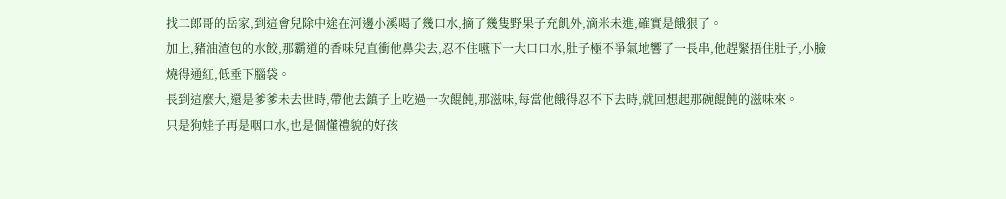找二郎哥的岳家,到這會兒除中途在河邊小溪喝了幾口水,摘了幾隻野果子充飢外,滴米未進,確實是餓狠了。
加上,豬油渣包的水餃,那霸道的香味兒直衝他鼻尖去,忍不住嚥下一大口口水,肚子極不爭氣地響了一長串,他趕緊捂住肚子,小臉燒得通紅,低垂下腦袋。
長到這麼大,還是爹爹未去世時,帶他去鎮子上吃過一次餛飩,那滋味,每當他餓得忍不下去時,就回想起那碗餛飩的滋味來。
只是狗娃子再是咽口水,也是個懂禮貌的好孩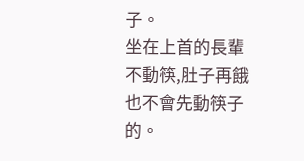子。
坐在上首的長輩不動筷,肚子再餓也不會先動筷子的。